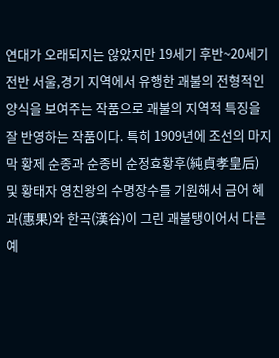연대가 오래되지는 않았지만 19세기 후반~20세기 전반 서울,경기 지역에서 유행한 괘불의 전형적인 양식을 보여주는 작품으로 괘불의 지역적 특징을 잘 반영하는 작품이다. 특히 1909년에 조선의 마지막 황제 순종과 순종비 순정효황후(純貞孝皇后) 및 황태자 영친왕의 수명장수를 기원해서 금어 혜과(惠果)와 한곡(漢谷)이 그린 괘불탱이어서 다른 예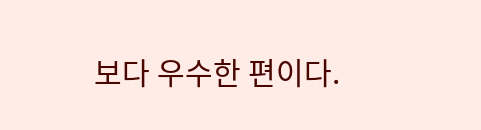보다 우수한 편이다.